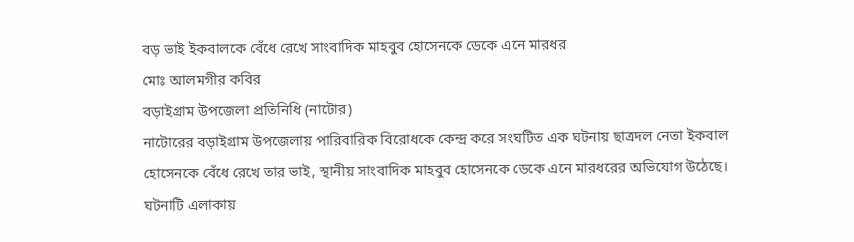বড় ভাই ইকবালকে বেঁধে রেখে সাংবাদিক মাহবুব হোসেনকে ডেকে এনে মারধর
মোঃ আলমগীর কবির
বড়াইগ্রাম উপজেলা প্রতিনিধি (নাটোর)
নাটোরের বড়াইগ্রাম উপজেলায় পারিবারিক বিরোধকে কেন্দ্র করে সংঘটিত এক ঘটনায় ছাত্রদল নেতা ইকবাল হোসেনকে বেঁধে রেখে তার ভাই, স্থানীয় সাংবাদিক মাহবুব হোসেনকে ডেকে এনে মারধরের অভিযোগ উঠেছে। ঘটনাটি এলাকায়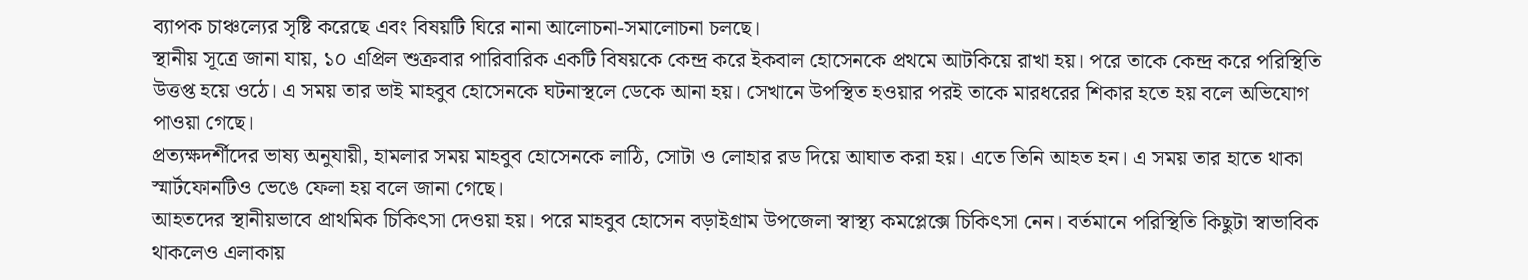ব্যাপক চাঞ্চল্যের সৃষ্টি করেছে এবং বিষয়টি ঘিরে নানা আলোচনা-সমালোচনা চলছে।
স্থানীয় সূত্রে জানা যায়, ১০ এপ্রিল শুক্রবার পারিবারিক একটি বিষয়কে কেন্দ্র করে ইকবাল হোসেনকে প্রথমে আটকিয়ে রাখা হয়। পরে তাকে কেন্দ্র করে পরিস্থিতি উত্তপ্ত হয়ে ওঠে। এ সময় তার ভাই মাহবুব হোসেনকে ঘটনাস্থলে ডেকে আনা হয়। সেখানে উপস্থিত হওয়ার পরই তাকে মারধরের শিকার হতে হয় বলে অভিযোগ পাওয়া গেছে।
প্রত্যক্ষদর্শীদের ভাষ্য অনুযায়ী, হামলার সময় মাহবুব হোসেনকে লাঠি, সোটা ও লোহার রড দিয়ে আঘাত করা হয়। এতে তিনি আহত হন। এ সময় তার হাতে থাকা স্মার্টফোনটিও ভেঙে ফেলা হয় বলে জানা গেছে।
আহতদের স্থানীয়ভাবে প্রাথমিক চিকিৎসা দেওয়া হয়। পরে মাহবুব হোসেন বড়াইগ্রাম উপজেলা স্বাস্থ্য কমপ্লেক্সে চিকিৎসা নেন। বর্তমানে পরিস্থিতি কিছুটা স্বাভাবিক থাকলেও এলাকায়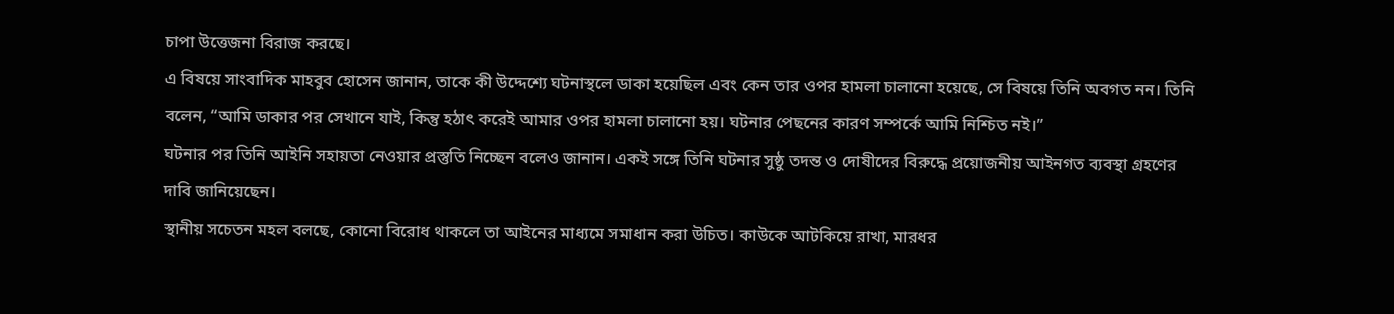চাপা উত্তেজনা বিরাজ করছে।
এ বিষয়ে সাংবাদিক মাহবুব হোসেন জানান, তাকে কী উদ্দেশ্যে ঘটনাস্থলে ডাকা হয়েছিল এবং কেন তার ওপর হামলা চালানো হয়েছে, সে বিষয়ে তিনি অবগত নন। তিনি বলেন, “আমি ডাকার পর সেখানে যাই, কিন্তু হঠাৎ করেই আমার ওপর হামলা চালানো হয়। ঘটনার পেছনের কারণ সম্পর্কে আমি নিশ্চিত নই।”
ঘটনার পর তিনি আইনি সহায়তা নেওয়ার প্রস্তুতি নিচ্ছেন বলেও জানান। একই সঙ্গে তিনি ঘটনার সুষ্ঠু তদন্ত ও দোষীদের বিরুদ্ধে প্রয়োজনীয় আইনগত ব্যবস্থা গ্রহণের দাবি জানিয়েছেন।
স্থানীয় সচেতন মহল বলছে, কোনো বিরোধ থাকলে তা আইনের মাধ্যমে সমাধান করা উচিত। কাউকে আটকিয়ে রাখা, মারধর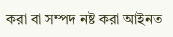করা বা সম্পদ নষ্ট করা আইনত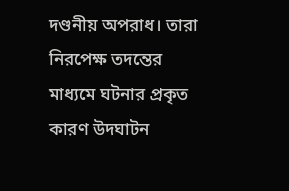দণ্ডনীয় অপরাধ। তারা নিরপেক্ষ তদন্তের মাধ্যমে ঘটনার প্রকৃত কারণ উদঘাটন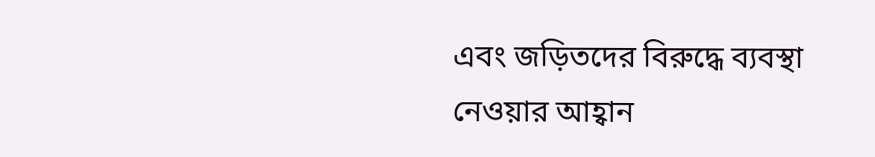এবং জড়িতদের বিরুদ্ধে ব্যবস্থা নেওয়ার আহ্বান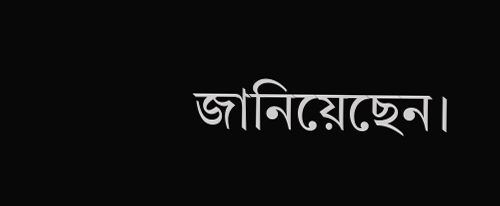জানিয়েছেন।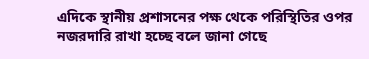এদিকে স্থানীয় প্রশাসনের পক্ষ থেকে পরিস্থিতির ওপর নজরদারি রাখা হচ্ছে বলে জানা গেছে